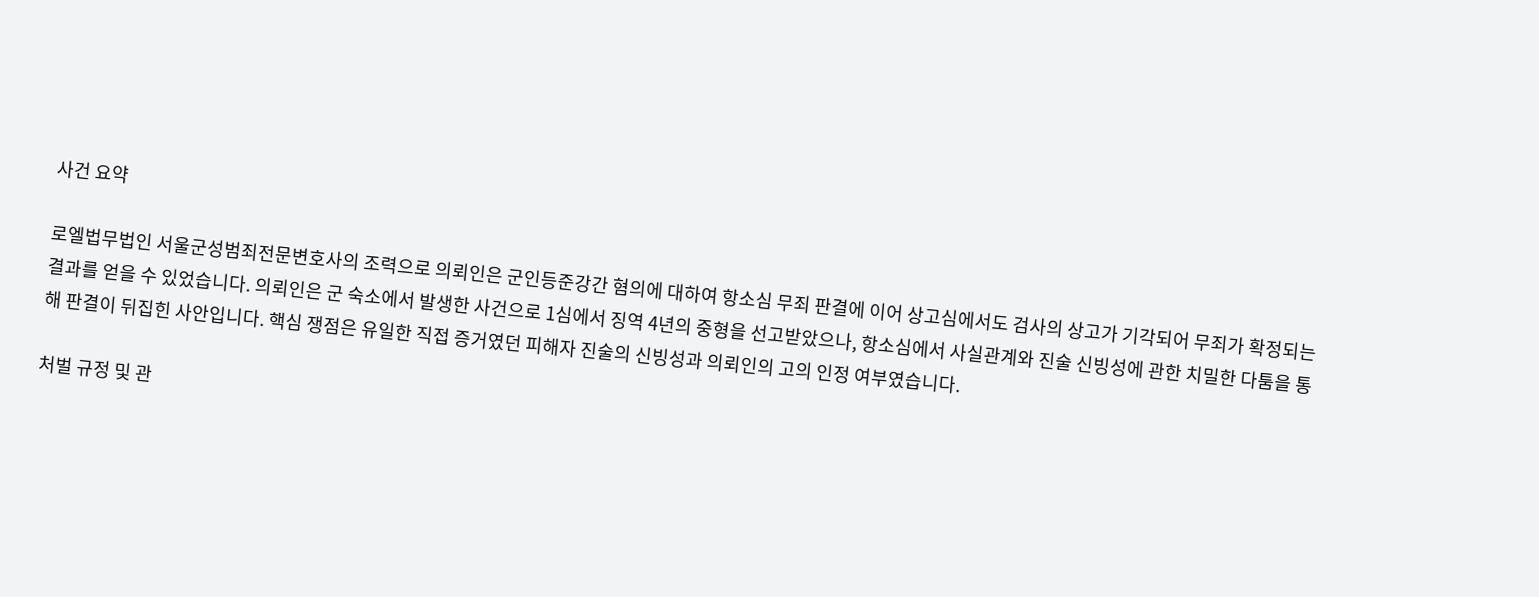사건 요약

로엘법무법인 서울군성범죄전문변호사의 조력으로 의뢰인은 군인등준강간 혐의에 대하여 항소심 무죄 판결에 이어 상고심에서도 검사의 상고가 기각되어 무죄가 확정되는 결과를 얻을 수 있었습니다. 의뢰인은 군 숙소에서 발생한 사건으로 1심에서 징역 4년의 중형을 선고받았으나, 항소심에서 사실관계와 진술 신빙성에 관한 치밀한 다툼을 통해 판결이 뒤집힌 사안입니다. 핵심 쟁점은 유일한 직접 증거였던 피해자 진술의 신빙성과 의뢰인의 고의 인정 여부였습니다.

처벌 규정 및 관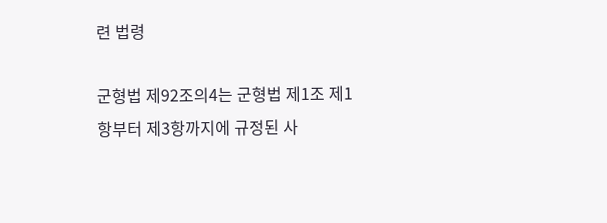련 법령

군형법 제92조의4는 군형법 제1조 제1항부터 제3항까지에 규정된 사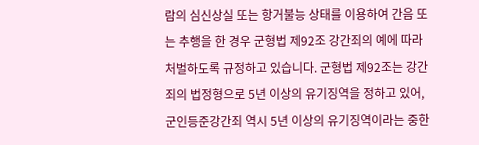람의 심신상실 또는 항거불능 상태를 이용하여 간음 또는 추행을 한 경우 군형법 제92조 강간죄의 예에 따라 처벌하도록 규정하고 있습니다. 군형법 제92조는 강간죄의 법정형으로 5년 이상의 유기징역을 정하고 있어, 군인등준강간죄 역시 5년 이상의 유기징역이라는 중한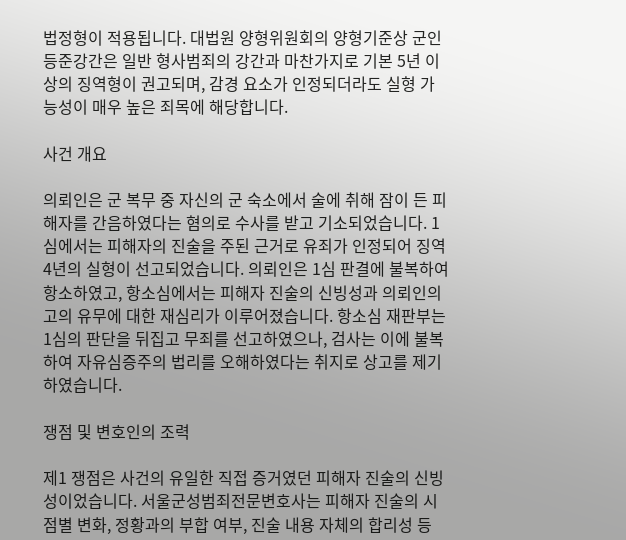법정형이 적용됩니다. 대법원 양형위원회의 양형기준상 군인등준강간은 일반 형사범죄의 강간과 마찬가지로 기본 5년 이상의 징역형이 권고되며, 감경 요소가 인정되더라도 실형 가능성이 매우 높은 죄목에 해당합니다.

사건 개요

의뢰인은 군 복무 중 자신의 군 숙소에서 술에 취해 잠이 든 피해자를 간음하였다는 혐의로 수사를 받고 기소되었습니다. 1심에서는 피해자의 진술을 주된 근거로 유죄가 인정되어 징역 4년의 실형이 선고되었습니다. 의뢰인은 1심 판결에 불복하여 항소하였고, 항소심에서는 피해자 진술의 신빙성과 의뢰인의 고의 유무에 대한 재심리가 이루어졌습니다. 항소심 재판부는 1심의 판단을 뒤집고 무죄를 선고하였으나, 검사는 이에 불복하여 자유심증주의 법리를 오해하였다는 취지로 상고를 제기하였습니다.

쟁점 및 변호인의 조력

제1 쟁점은 사건의 유일한 직접 증거였던 피해자 진술의 신빙성이었습니다. 서울군성범죄전문변호사는 피해자 진술의 시점별 변화, 정황과의 부합 여부, 진술 내용 자체의 합리성 등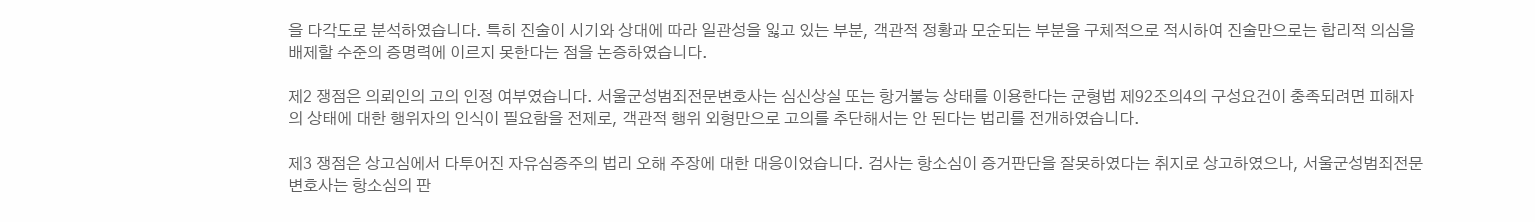을 다각도로 분석하였습니다. 특히 진술이 시기와 상대에 따라 일관성을 잃고 있는 부분, 객관적 정황과 모순되는 부분을 구체적으로 적시하여 진술만으로는 합리적 의심을 배제할 수준의 증명력에 이르지 못한다는 점을 논증하였습니다.

제2 쟁점은 의뢰인의 고의 인정 여부였습니다. 서울군성범죄전문변호사는 심신상실 또는 항거불능 상태를 이용한다는 군형법 제92조의4의 구성요건이 충족되려면 피해자의 상태에 대한 행위자의 인식이 필요함을 전제로, 객관적 행위 외형만으로 고의를 추단해서는 안 된다는 법리를 전개하였습니다.

제3 쟁점은 상고심에서 다투어진 자유심증주의 법리 오해 주장에 대한 대응이었습니다. 검사는 항소심이 증거판단을 잘못하였다는 취지로 상고하였으나, 서울군성범죄전문변호사는 항소심의 판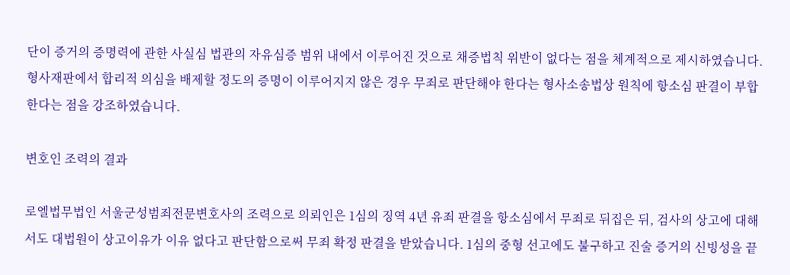단이 증거의 증명력에 관한 사실심 법관의 자유심증 범위 내에서 이루어진 것으로 채증법칙 위반이 없다는 점을 체계적으로 제시하였습니다. 형사재판에서 합리적 의심을 배제할 정도의 증명이 이루어지지 않은 경우 무죄로 판단해야 한다는 형사소송법상 원칙에 항소심 판결이 부합한다는 점을 강조하였습니다.

변호인 조력의 결과

로엘법무법인 서울군성범죄전문변호사의 조력으로 의뢰인은 1심의 징역 4년 유죄 판결을 항소심에서 무죄로 뒤집은 뒤, 검사의 상고에 대해서도 대법원이 상고이유가 이유 없다고 판단함으로써 무죄 확정 판결을 받았습니다. 1심의 중형 선고에도 불구하고 진술 증거의 신빙성을 끝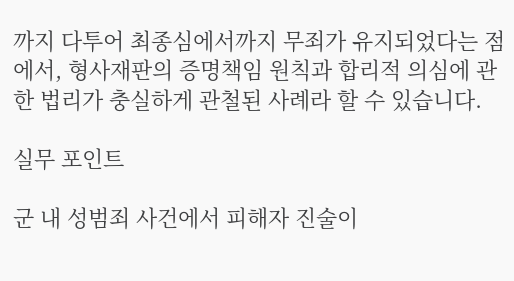까지 다투어 최종심에서까지 무죄가 유지되었다는 점에서, 형사재판의 증명책임 원칙과 합리적 의심에 관한 법리가 충실하게 관철된 사례라 할 수 있습니다.

실무 포인트

군 내 성범죄 사건에서 피해자 진술이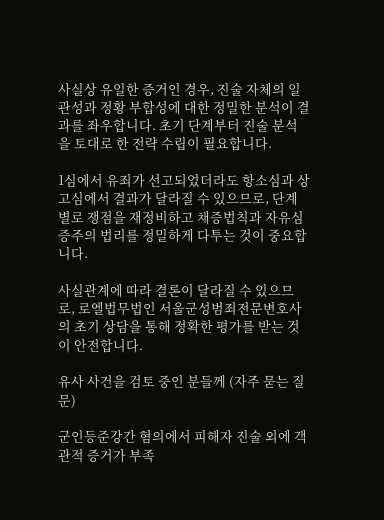사실상 유일한 증거인 경우, 진술 자체의 일관성과 정황 부합성에 대한 정밀한 분석이 결과를 좌우합니다. 초기 단계부터 진술 분석을 토대로 한 전략 수립이 필요합니다.

1심에서 유죄가 선고되었더라도 항소심과 상고심에서 결과가 달라질 수 있으므로, 단계별로 쟁점을 재정비하고 채증법칙과 자유심증주의 법리를 정밀하게 다투는 것이 중요합니다.

사실관계에 따라 결론이 달라질 수 있으므로, 로엘법무법인 서울군성범죄전문변호사의 초기 상담을 통해 정확한 평가를 받는 것이 안전합니다.

유사 사건을 검토 중인 분들께 (자주 묻는 질문)

군인등준강간 혐의에서 피해자 진술 외에 객관적 증거가 부족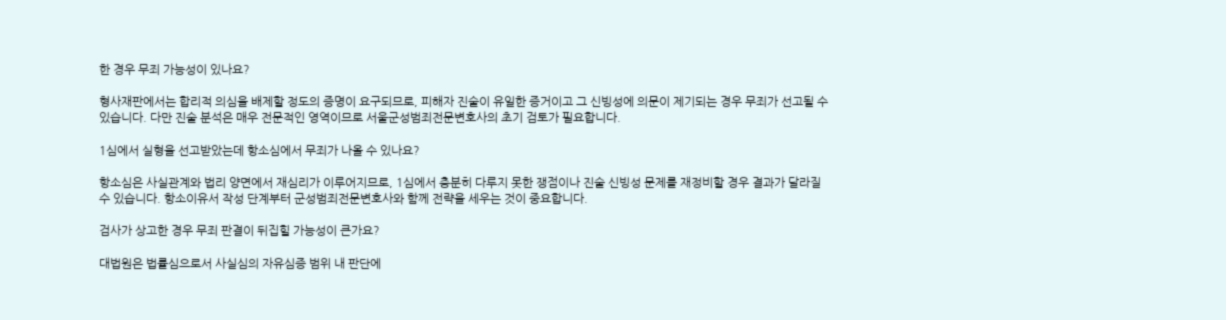한 경우 무죄 가능성이 있나요?

형사재판에서는 합리적 의심을 배제할 정도의 증명이 요구되므로, 피해자 진술이 유일한 증거이고 그 신빙성에 의문이 제기되는 경우 무죄가 선고될 수 있습니다. 다만 진술 분석은 매우 전문적인 영역이므로 서울군성범죄전문변호사의 초기 검토가 필요합니다.

1심에서 실형을 선고받았는데 항소심에서 무죄가 나올 수 있나요?

항소심은 사실관계와 법리 양면에서 재심리가 이루어지므로, 1심에서 충분히 다루지 못한 쟁점이나 진술 신빙성 문제를 재정비할 경우 결과가 달라질 수 있습니다. 항소이유서 작성 단계부터 군성범죄전문변호사와 함께 전략을 세우는 것이 중요합니다.

검사가 상고한 경우 무죄 판결이 뒤집힐 가능성이 큰가요?

대법원은 법률심으로서 사실심의 자유심증 범위 내 판단에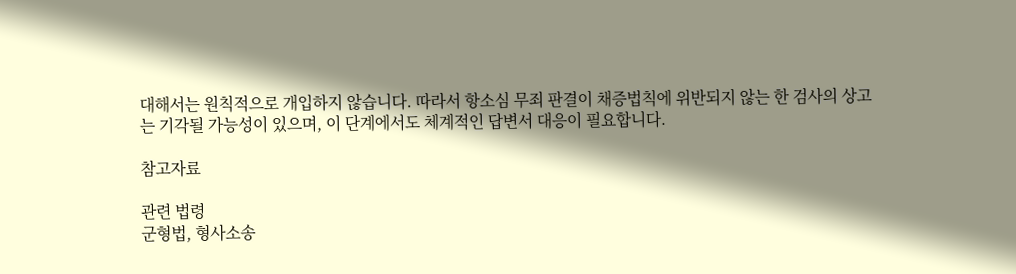대해서는 원칙적으로 개입하지 않습니다. 따라서 항소심 무죄 판결이 채증법칙에 위반되지 않는 한 검사의 상고는 기각될 가능성이 있으며, 이 단계에서도 체계적인 답변서 대응이 필요합니다.

참고자료

관련 법령
군형법, 형사소송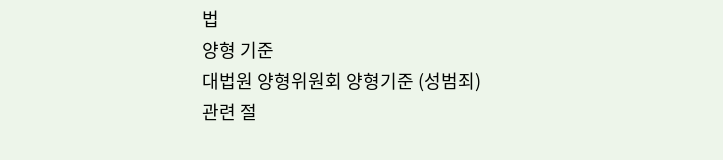법
양형 기준
대법원 양형위원회 양형기준 (성범죄)
관련 절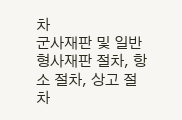차
군사재판 및 일반 형사재판 절차, 항소 절차, 상고 절차